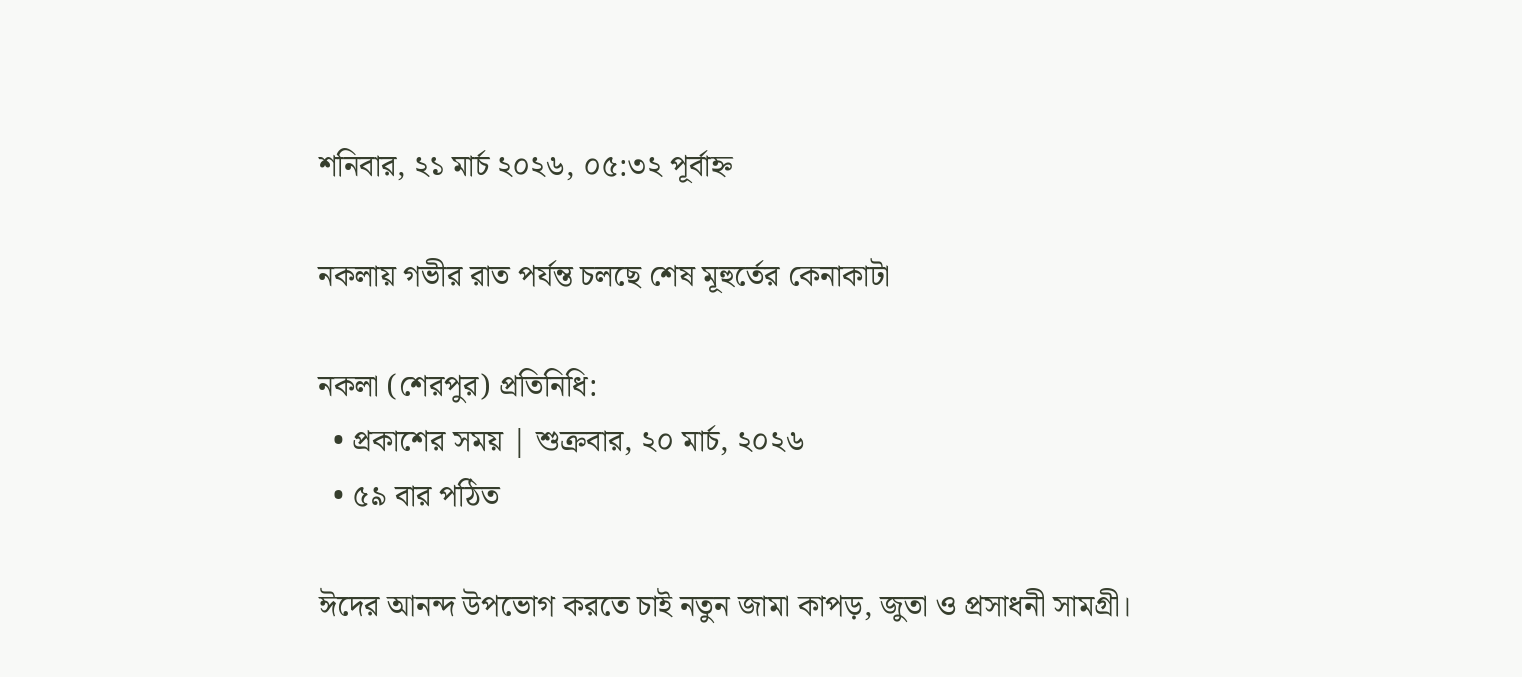শনিবার, ২১ মার্চ ২০২৬, ০৫:৩২ পূর্বাহ্ন

নকলায় গভীর রাত পর্যন্ত চলছে শেষ মূহুর্তের কেনাকাটা

নকলা (শেরপুর) প্রতিনিধি:
  • প্রকাশের সময় | শুক্রবার, ২০ মার্চ, ২০২৬
  • ৫৯ বার পঠিত

ঈদের আনন্দ উপভোগ করতে চাই নতুন জামা কাপড়, জুতা ও প্রসাধনী সামগ্রী।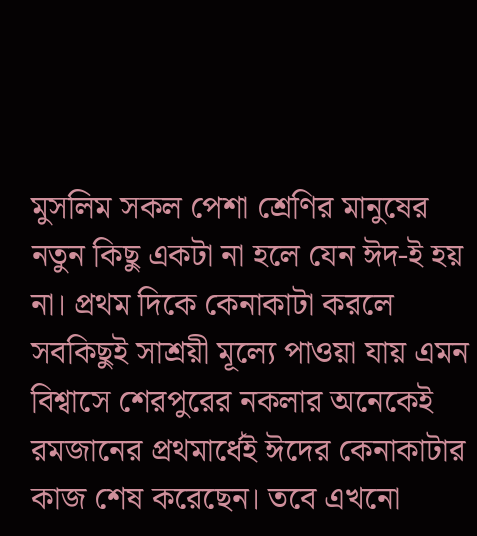মুসলিম সকল পেশা শ্রেণির মানুষের নতুন কিছু একটা না হলে যেন ঈদ-ই হয় না। প্রথম দিকে কেনাকাটা করলে সবকিছুই সাশ্রয়ী মূল্যে পাওয়া যায় এমন বিশ্বাসে শেরপুরের নকলার অনেকেই রমজানের প্রথমার্ধেই ঈদের কেনাকাটার কাজ শেষ করেছেন। তবে এখনো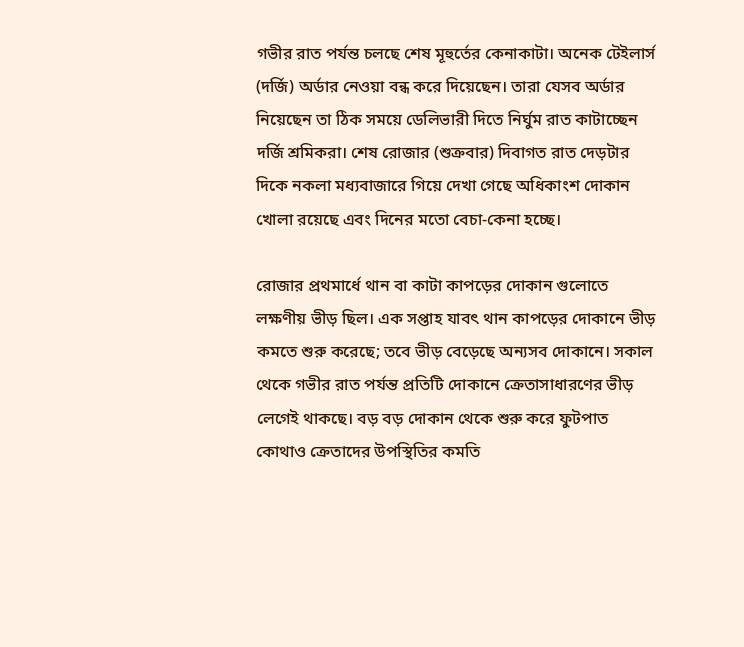গভীর রাত পর্যন্ত চলছে শেষ মূহুর্তের কেনাকাটা। অনেক টেইলার্স (দর্জি) অর্ডার নেওয়া বন্ধ করে দিয়েছেন। তারা যেসব অর্ডার নিয়েছেন তা ঠিক সময়ে ডেলিভারী দিতে নির্ঘুম রাত কাটাচ্ছেন দর্জি শ্রমিকরা। শেষ রোজার (শুক্রবার) দিবাগত রাত দেড়টার দিকে নকলা মধ্যবাজারে গিয়ে দেখা গেছে অধিকাংশ দোকান খোলা রয়েছে এবং দিনের মতো বেচা-কেনা হচ্ছে।

রোজার প্রথমার্ধে থান বা কাটা কাপড়ের দোকান গুলোতে লক্ষণীয় ভীড় ছিল। এক সপ্তাহ যাবৎ থান কাপড়ের দোকানে ভীড় কমতে শুরু করেছে; তবে ভীড় বেড়েছে অন্যসব দোকানে। সকাল থেকে গভীর রাত পর্যন্ত প্রতিটি দোকানে ক্রেতাসাধারণের ভীড় লেগেই থাকছে। বড় বড় দোকান থেকে শুরু করে ফুটপাত কোথাও ক্রেতাদের উপস্থিতির কমতি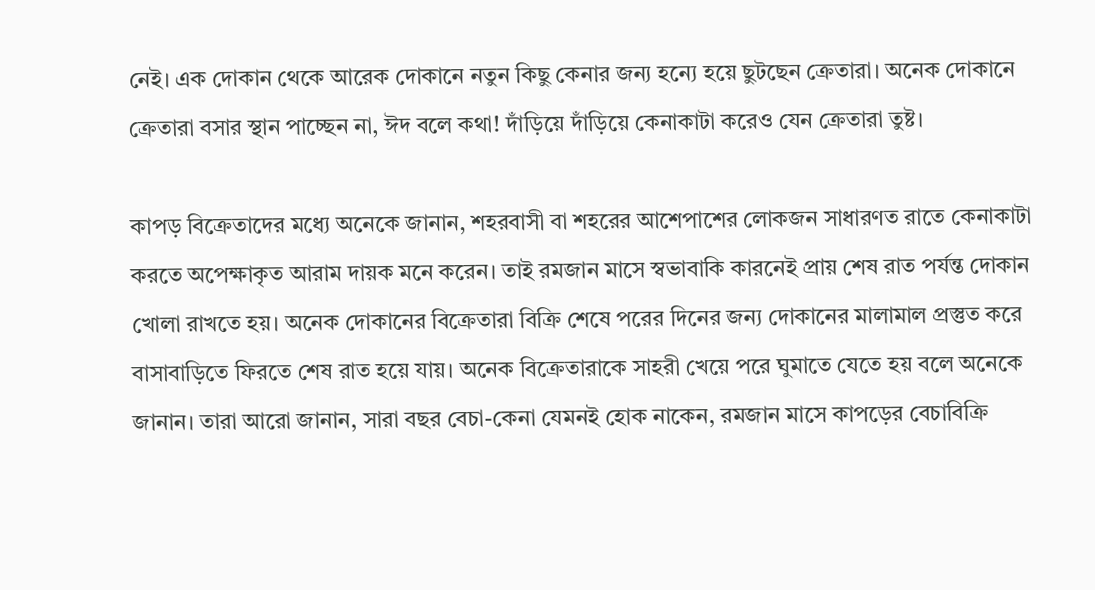নেই। এক দোকান থেকে আরেক দোকানে নতুন কিছু কেনার জন্য হন্যে হয়ে ছুটছেন ক্রেতারা। অনেক দোকানে ক্রেতারা বসার স্থান পাচ্ছেন না, ঈদ বলে কথা! দাঁড়িয়ে দাঁড়িয়ে কেনাকাটা করেও যেন ক্রেতারা তুষ্ট।

কাপড় বিক্রেতাদের মধ্যে অনেকে জানান, শহরবাসী বা শহরের আশেপাশের লোকজন সাধারণত রাতে কেনাকাটা করতে অপেক্ষাকৃত আরাম দায়ক মনে করেন। তাই রমজান মাসে স্বভাবাকি কারনেই প্রায় শেষ রাত পর্যন্ত দোকান খোলা রাখতে হয়। অনেক দোকানের বিক্রেতারা বিক্রি শেষে পরের দিনের জন্য দোকানের মালামাল প্রস্তুত করে বাসাবাড়িতে ফিরতে শেষ রাত হয়ে যায়। অনেক বিক্রেতারাকে সাহরী খেয়ে পরে ঘুমাতে যেতে হয় বলে অনেকে জানান। তারা আরো জানান, সারা বছর বেচা-কেনা যেমনই হোক নাকেন, রমজান মাসে কাপড়ের বেচাবিক্রি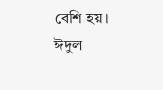বেশি হয়। ঈদুল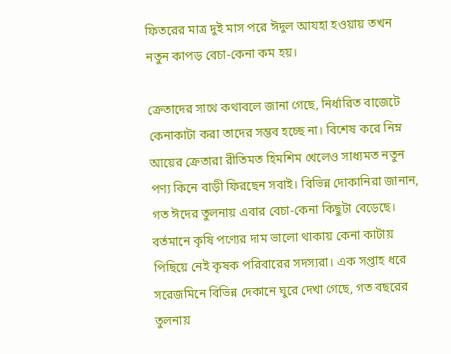ফিতরের মাত্র দুই মাস পরে ঈদুল আযহা হওয়ায় তখন নতুন কাপড় বেচা-কেনা কম হয়।

ক্রেতাদের সাথে কথাবলে জানা গেছে, নির্ধারিত বাজেটে কেনাকাটা করা তাদের সম্ভব হচ্ছে না। বিশেষ করে নিম্ন আয়ের ক্রেতারা রীতিমত হিমশিম খেলেও সাধ্যমত নতুন পণ্য কিনে বাড়ী ফিরছেন সবাই। বিভিন্ন দোকানিরা জানান, গত ঈদের তুলনায় এবার বেচা-কেনা কিছুটা বেড়েছে। বর্তমানে কৃষি পণ্যের দাম ভালো থাকায় কেনা কাটায় পিছিয়ে নেই কৃষক পরিবারের সদস্যরা। এক সপ্তাহ ধরে সরেজমিনে বিভিন্ন দেকানে ঘুরে দেখা গেছে, গত বছরের তুলনায়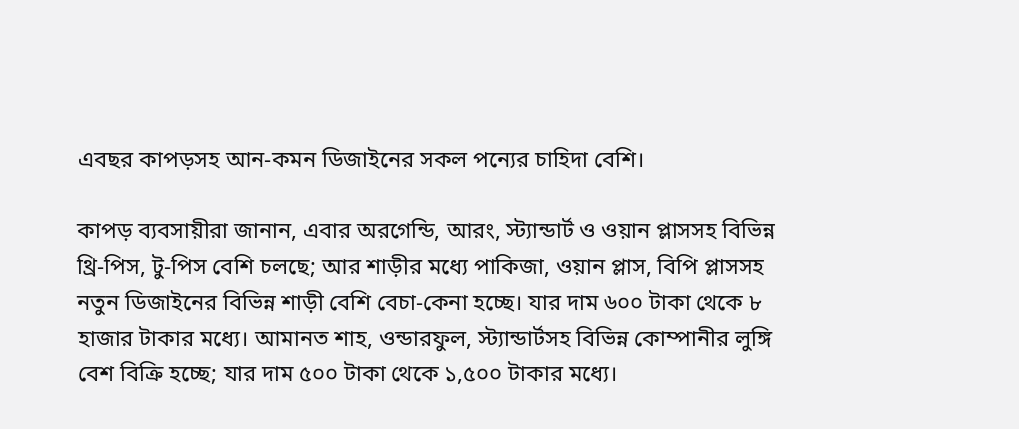এবছর কাপড়সহ আন-কমন ডিজাইনের সকল পন্যের চাহিদা বেশি।

কাপড় ব্যবসায়ীরা জানান, এবার অরগেন্ডি, আরং, স্ট্যান্ডার্ট ও ওয়ান প্লাসসহ বিভিন্ন থ্রি-পিস, টু-পিস বেশি চলছে; আর শাড়ীর মধ্যে পাকিজা, ওয়ান প্লাস, বিপি প্লাসসহ নতুন ডিজাইনের বিভিন্ন শাড়ী বেশি বেচা-কেনা হচ্ছে। যার দাম ৬০০ টাকা থেকে ৮ হাজার টাকার মধ্যে। আমানত শাহ, ওন্ডারফুল, স্ট্যান্ডার্টসহ বিভিন্ন কোম্পানীর লুঙ্গি বেশ বিক্রি হচ্ছে; যার দাম ৫০০ টাকা থেকে ১,৫০০ টাকার মধ্যে।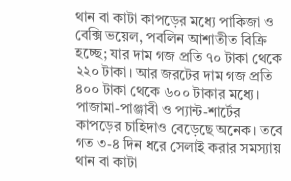থান বা কাটা কাপড়ের মধ্যে পাকিজা ও বেক্সি ভয়েল, পবলিন আশাতীত বিক্রি হচ্ছে; যার দাম গজ প্রতি ৭০ টাকা থেকে ২২০ টাকা। আর জরটের দাম গজ প্রতি ৪০০ টাকা থেকে ৬০০ টাকার মধ্যে। পাজামা-পাঞ্জাবী ও প্যান্ট-শার্টের কাপড়ের চাহিদাও বেড়েছে অনেক। তবে গত ৩-৪ দিন ধরে সেলাই করার সমস্যায় থান বা কাটা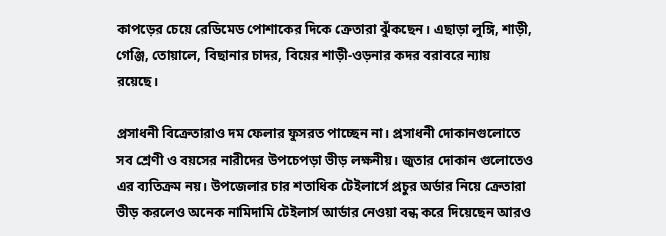কাপড়ের চেয়ে রেডিমেড পোশাকের দিকে ক্রেতারা ঝুঁকছেন। এছাড়া লুঙ্গি, শাড়ী, গেঞ্জি, তোয়ালে, বিছানার চাদর, বিয়ের শাড়ী-ওড়নার কদর বরাবরে ন্যায় রয়েছে।

প্রসাধনী বিক্রেতারাও দম ফেলার ফুসরত পাচ্ছেন না। প্রসাধনী দোকানগুলোতে সব শ্রেণী ও বয়সের নারীদের উপচেপড়া ভীড় লক্ষনীয়। জুতার দোকান গুলোতেও এর ব্যতিক্রম নয়। উপজেলার চার শতাধিক টেইলার্সে প্রচুর অর্ডার নিয়ে ক্রেতারা ভীড় করলেও অনেক নামিদামি টেইলার্স আর্ডার নেওয়া বন্ধ করে দিয়েছেন আরও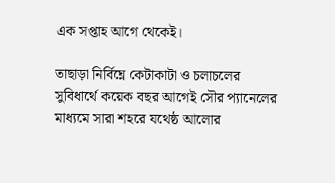এক সপ্তাহ আগে থেকেই।

তাছাড়া নির্বিঘ্নে কেটাকাটা ও চলাচলের সুবিধার্থে কয়েক বছর আগেই সৌর প্যানেলের মাধ্যমে সারা শহরে যথেষ্ঠ আলোর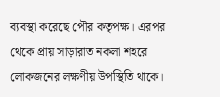ব্যবস্থা করেছে পৌর কতৃপক্ষ। এরপর থেকে প্রায় সাড়ারাত নকলা শহরে লোকজনের লক্ষণীয় উপস্থিতি থাকে।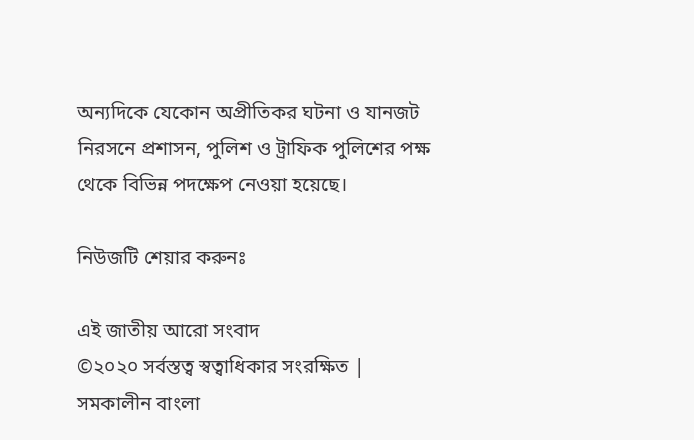অন্যদিকে যেকোন অপ্রীতিকর ঘটনা ও যানজট নিরসনে প্রশাসন, পুলিশ ও ট্রাফিক পুলিশের পক্ষ থেকে বিভিন্ন পদক্ষেপ নেওয়া হয়েছে।

নিউজটি শেয়ার করুনঃ

এই জাতীয় আরো সংবাদ
©২০২০ সর্বস্তত্ব স্বত্বাধিকার সংরক্ষিত | সমকালীন বাংলা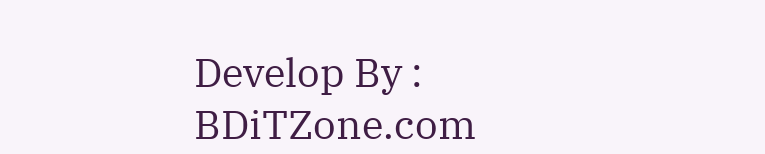Develop By : BDiTZone.com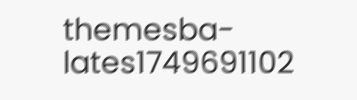themesba-lates1749691102